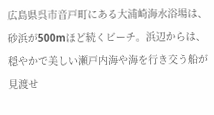広島県呉市音戸町にある大浦崎海水浴場は、砂浜が500mほど続くビーチ。浜辺からは、穏やかで美しい瀬戸内海や海を行き交う船が見渡せ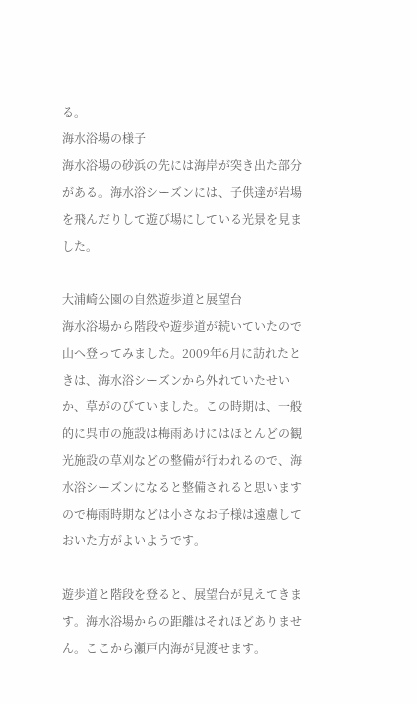る。
海水浴場の様子
海水浴場の砂浜の先には海岸が突き出た部分がある。海水浴シーズンには、子供達が岩場を飛んだりして遊び場にしている光景を見ました。

大浦崎公園の自然遊歩道と展望台
海水浴場から階段や遊歩道が続いていたので山へ登ってみました。2009年6月に訪れたときは、海水浴シーズンから外れていたせいか、草がのびていました。この時期は、一般的に呉市の施設は梅雨あけにはほとんどの観光施設の草刈などの整備が行われるので、海水浴シーズンになると整備されると思いますので梅雨時期などは小さなお子様は遠慮しておいた方がよいようです。

遊歩道と階段を登ると、展望台が見えてきます。海水浴場からの距離はそれほどありません。ここから瀬戸内海が見渡せます。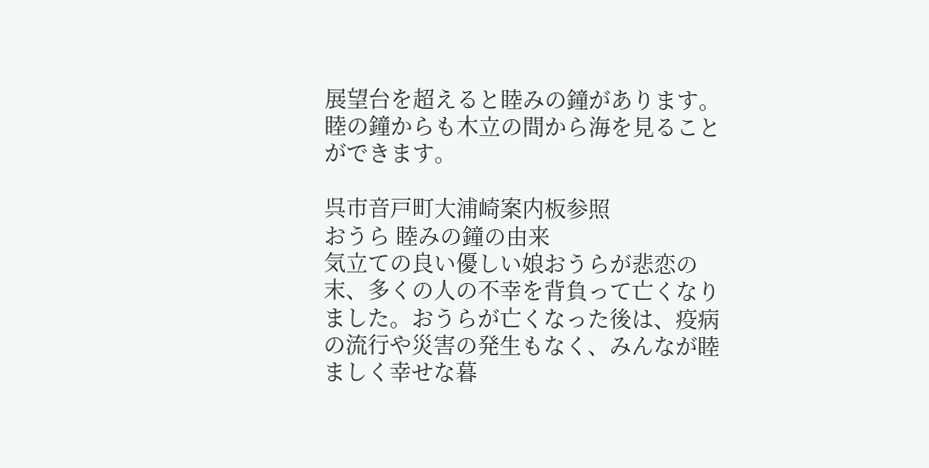展望台を超えると睦みの鐘があります。睦の鐘からも木立の間から海を見ることができます。

呉市音戸町大浦崎案内板参照
おうら 睦みの鐘の由来
気立ての良い優しい娘おうらが悲恋の末、多くの人の不幸を背負って亡くなりました。おうらが亡くなった後は、疫病の流行や災害の発生もなく、みんなが睦ましく幸せな暮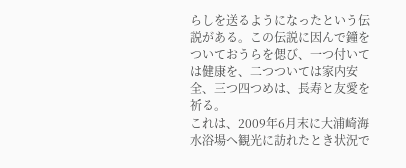らしを送るようになったという伝説がある。この伝説に因んで鐘をついておうらを偲び、一つ付いては健康を、二つついては家内安全、三つ四つめは、長寿と友愛を祈る。
これは、2009年6月末に大浦崎海水浴場へ観光に訪れたとき状況で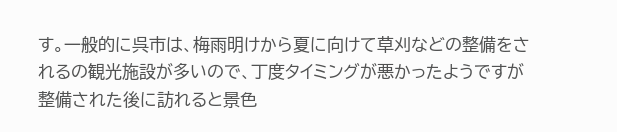す。一般的に呉市は、梅雨明けから夏に向けて草刈などの整備をされるの観光施設が多いので、丁度タイミングが悪かったようですが整備された後に訪れると景色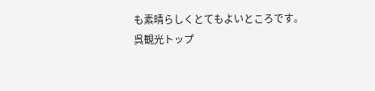も素晴らしくとてもよいところです。
呉観光トップ